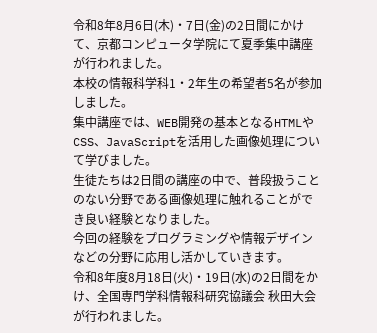令和8年8月6日(木)・7日(金)の2日間にかけて、京都コンピュータ学院にて夏季集中講座が行われました。
本校の情報科学科1・2年生の希望者5名が参加しました。
集中講座では、WEB開発の基本となるHTMLやCSS、JavaScriptを活用した画像処理について学びました。
生徒たちは2日間の講座の中で、普段扱うことのない分野である画像処理に触れることができ良い経験となりました。
今回の経験をプログラミングや情報デザインなどの分野に応用し活かしていきます。
令和8年度8月18日(火)・19日(水)の2日間をかけ、全国専門学科情報科研究協議会 秋田大会が行われました。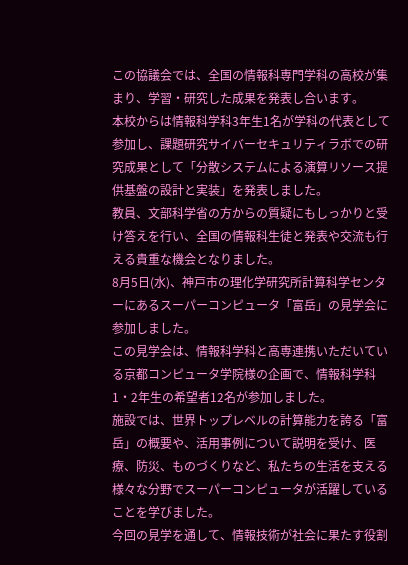この協議会では、全国の情報科専門学科の高校が集まり、学習・研究した成果を発表し合います。
本校からは情報科学科3年生1名が学科の代表として参加し、課題研究サイバーセキュリティラボでの研究成果として「分散システムによる演算リソース提供基盤の設計と実装」を発表しました。
教員、文部科学省の方からの質疑にもしっかりと受け答えを行い、全国の情報科生徒と発表や交流も行える貴重な機会となりました。
8月5日(水)、神戸市の理化学研究所計算科学センターにあるスーパーコンピュータ「富岳」の見学会に参加しました。
この見学会は、情報科学科と高専連携いただいている京都コンピュータ学院様の企画で、情報科学科1・2年生の希望者12名が参加しました。
施設では、世界トップレベルの計算能力を誇る「富岳」の概要や、活用事例について説明を受け、医療、防災、ものづくりなど、私たちの生活を支える様々な分野でスーパーコンピュータが活躍していることを学びました。
今回の見学を通して、情報技術が社会に果たす役割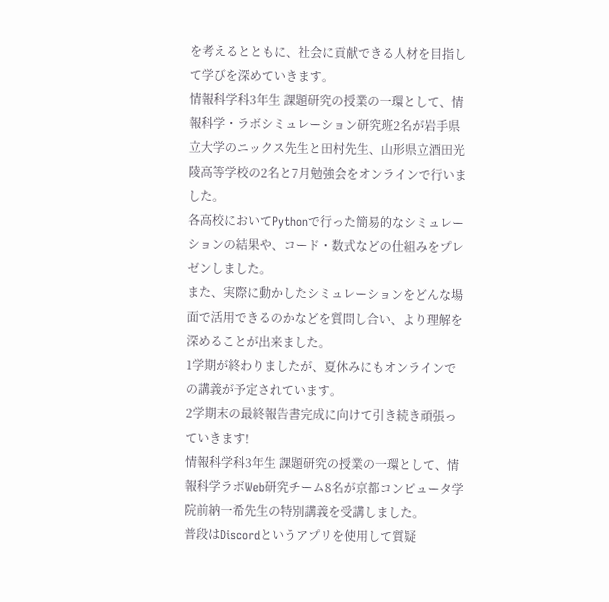を考えるとともに、社会に貢献できる人材を目指して学びを深めていきます。
情報科学科3年生 課題研究の授業の一環として、情報科学・ラボシミュレーション研究班2名が岩手県立大学のニックス先生と田村先生、山形県立酒田光陵高等学校の2名と7月勉強会をオンラインで行いました。
各高校においてPythonで行った簡易的なシミュレーションの結果や、コード・数式などの仕組みをプレゼンしました。
また、実際に動かしたシミュレーションをどんな場面で活用できるのかなどを質問し合い、より理解を深めることが出来ました。
1学期が終わりましたが、夏休みにもオンラインでの講義が予定されています。
2学期末の最終報告書完成に向けて引き続き頑張っていきます!
情報科学科3年生 課題研究の授業の一環として、情報科学ラボWeb研究チーム8名が京都コンピュータ学院前納一希先生の特別講義を受講しました。
普段はDiscordというアプリを使用して質疑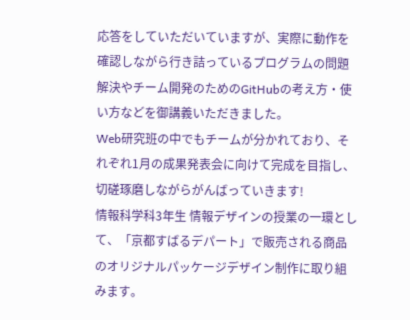応答をしていただいていますが、実際に動作を確認しながら行き詰っているプログラムの問題解決やチーム開発のためのGitHubの考え方・使い方などを御講義いただきました。
Web研究班の中でもチームが分かれており、それぞれ1月の成果発表会に向けて完成を目指し、切磋琢磨しながらがんばっていきます!
情報科学科3年生 情報デザインの授業の一環として、「京都すばるデパート」で販売される商品のオリジナルパッケージデザイン制作に取り組みます。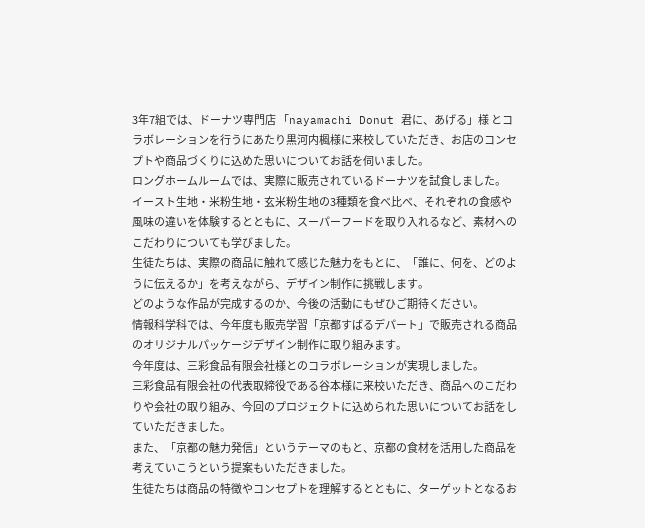3年7組では、ドーナツ専門店 「nayamachi Donut 君に、あげる」様 とコラボレーションを行うにあたり黒河内楓様に来校していただき、お店のコンセプトや商品づくりに込めた思いについてお話を伺いました。
ロングホームルームでは、実際に販売されているドーナツを試食しました。
イースト生地・米粉生地・玄米粉生地の3種類を食べ比べ、それぞれの食感や風味の違いを体験するとともに、スーパーフードを取り入れるなど、素材へのこだわりについても学びました。
生徒たちは、実際の商品に触れて感じた魅力をもとに、「誰に、何を、どのように伝えるか」を考えながら、デザイン制作に挑戦します。
どのような作品が完成するのか、今後の活動にもぜひご期待ください。
情報科学科では、今年度も販売学習「京都すばるデパート」で販売される商品のオリジナルパッケージデザイン制作に取り組みます。
今年度は、三彩食品有限会社様とのコラボレーションが実現しました。
三彩食品有限会社の代表取締役である谷本様に来校いただき、商品へのこだわりや会社の取り組み、今回のプロジェクトに込められた思いについてお話をしていただきました。
また、「京都の魅力発信」というテーマのもと、京都の食材を活用した商品を考えていこうという提案もいただきました。
生徒たちは商品の特徴やコンセプトを理解するとともに、ターゲットとなるお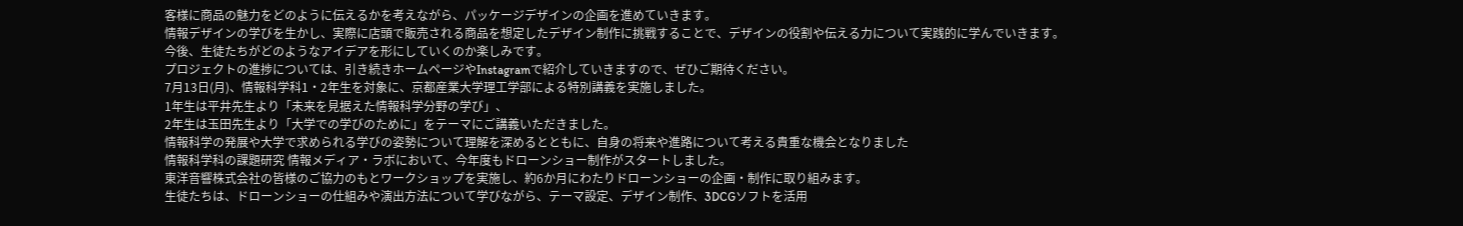客様に商品の魅力をどのように伝えるかを考えながら、パッケージデザインの企画を進めていきます。
情報デザインの学びを生かし、実際に店頭で販売される商品を想定したデザイン制作に挑戦することで、デザインの役割や伝える力について実践的に学んでいきます。
今後、生徒たちがどのようなアイデアを形にしていくのか楽しみです。
プロジェクトの進捗については、引き続きホームページやInstagramで紹介していきますので、ぜひご期待ください。
7月13日(月)、情報科学科1・2年生を対象に、京都産業大学理工学部による特別講義を実施しました。
1年生は平井先生より「未来を見据えた情報科学分野の学び」、
2年生は玉田先生より「大学での学びのために」をテーマにご講義いただきました。
情報科学の発展や大学で求められる学びの姿勢について理解を深めるとともに、自身の将来や進路について考える貴重な機会となりました
情報科学科の課題研究 情報メディア・ラボにおいて、今年度もドローンショー制作がスタートしました。
東洋音響株式会社の皆様のご協力のもとワークショップを実施し、約6か月にわたりドローンショーの企画・制作に取り組みます。
生徒たちは、ドローンショーの仕組みや演出方法について学びながら、テーマ設定、デザイン制作、3DCGソフトを活用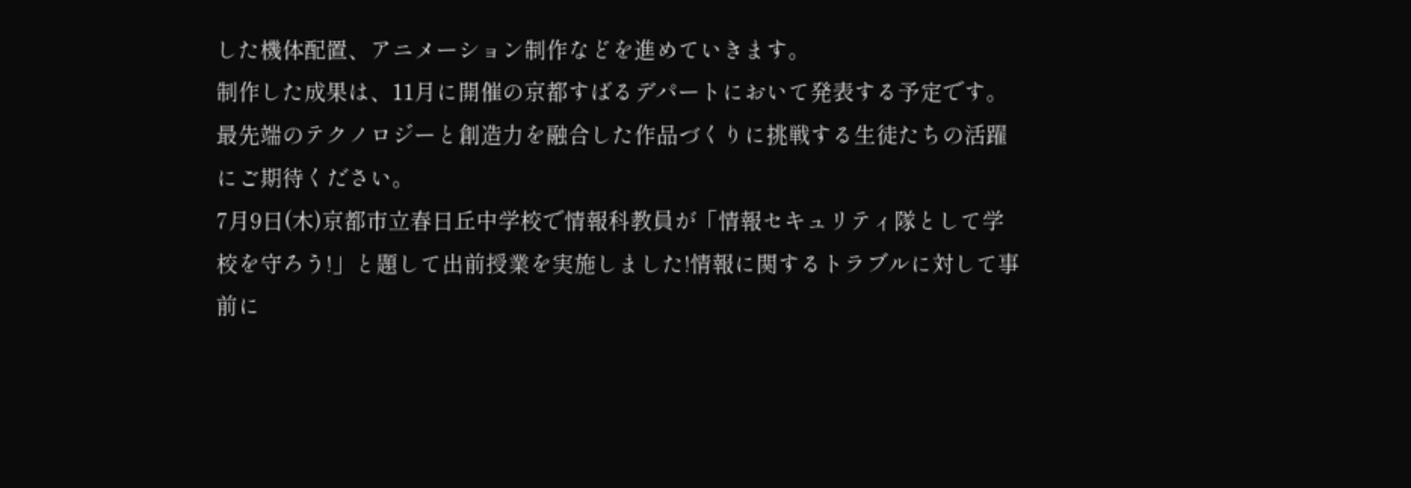した機体配置、アニメーション制作などを進めていきます。
制作した成果は、11月に開催の京都すばるデパートにおいて発表する予定です。
最先端のテクノロジーと創造力を融合した作品づくりに挑戦する生徒たちの活躍にご期待ください。
7月9日(木)京都市立春日丘中学校で情報科教員が「情報セキュリティ隊として学校を守ろう!」と題して出前授業を実施しました!情報に関するトラブルに対して事前に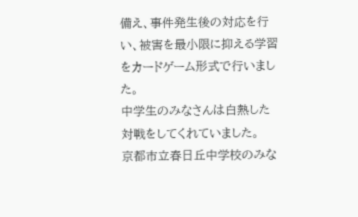備え、事件発生後の対応を行い、被害を最小限に抑える学習をカードゲーム形式で行いました。
中学生のみなさんは白熱した対戦をしてくれていました。
京都市立春日丘中学校のみな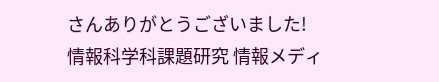さんありがとうございました!
情報科学科課題研究 情報メディ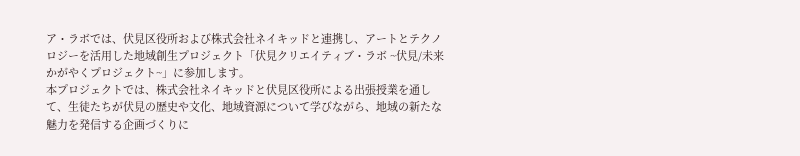ア・ラボでは、伏見区役所および株式会社ネイキッドと連携し、アートとテクノロジーを活用した地域創生プロジェクト「伏見クリエイティブ・ラボ ~伏見/未来かがやくプロジェクト~」に参加します。
本プロジェクトでは、株式会社ネイキッドと伏見区役所による出張授業を通して、生徒たちが伏見の歴史や文化、地域資源について学びながら、地域の新たな魅力を発信する企画づくりに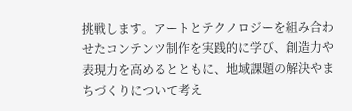挑戦します。アートとテクノロジーを組み合わせたコンテンツ制作を実践的に学び、創造力や表現力を高めるとともに、地域課題の解決やまちづくりについて考え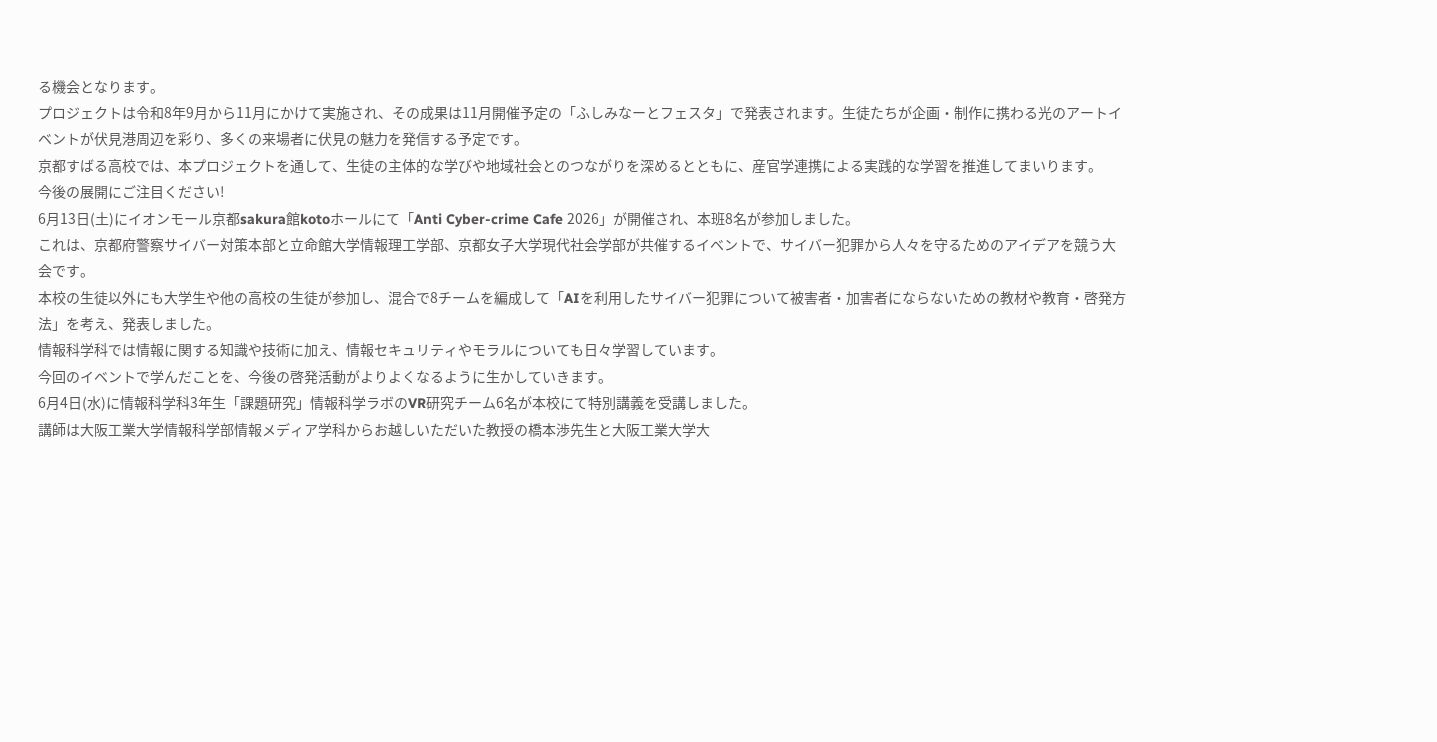る機会となります。
プロジェクトは令和8年9月から11月にかけて実施され、その成果は11月開催予定の「ふしみなーとフェスタ」で発表されます。生徒たちが企画・制作に携わる光のアートイベントが伏見港周辺を彩り、多くの来場者に伏見の魅力を発信する予定です。
京都すばる高校では、本プロジェクトを通して、生徒の主体的な学びや地域社会とのつながりを深めるとともに、産官学連携による実践的な学習を推進してまいります。
今後の展開にご注目ください!
6月13日(土)にイオンモール京都sakura館kotoホールにて「Anti Cyber-crime Cafe 2026」が開催され、本班8名が参加しました。
これは、京都府警察サイバー対策本部と立命館大学情報理工学部、京都女子大学現代社会学部が共催するイベントで、サイバー犯罪から人々を守るためのアイデアを競う大会です。
本校の生徒以外にも大学生や他の高校の生徒が参加し、混合で8チームを編成して「AIを利用したサイバー犯罪について被害者・加害者にならないための教材や教育・啓発方法」を考え、発表しました。
情報科学科では情報に関する知識や技術に加え、情報セキュリティやモラルについても日々学習しています。
今回のイベントで学んだことを、今後の啓発活動がよりよくなるように生かしていきます。
6月4日(水)に情報科学科3年生「課題研究」情報科学ラボのVR研究チーム6名が本校にて特別講義を受講しました。
講師は大阪工業大学情報科学部情報メディア学科からお越しいただいた教授の橋本渉先生と大阪工業大学大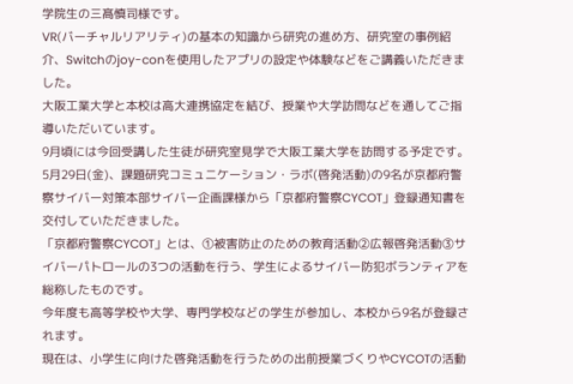学院生の三髙慎司様です。
VR(バーチャルリアリティ)の基本の知識から研究の進め方、研究室の事例紹介、Switchのjoy-conを使用したアプリの設定や体験などをご講義いただきました。
大阪工業大学と本校は高大連携協定を結び、授業や大学訪問などを通してご指導いただいています。
9月頃には今回受講した生徒が研究室見学で大阪工業大学を訪問する予定です。
5月29日(金)、課題研究コミュニケーション・ラボ(啓発活動)の9名が京都府警察サイバー対策本部サイバー企画課様から「京都府警察CYCOT」登録通知書を交付していただきました。
「京都府警察CYCOT」とは、①被害防止のための教育活動②広報啓発活動③サイバーパトロールの3つの活動を行う、学生によるサイバー防犯ボランティアを総称したものです。
今年度も高等学校や大学、専門学校などの学生が参加し、本校から9名が登録されます。
現在は、小学生に向けた啓発活動を行うための出前授業づくりやCYCOTの活動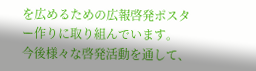を広めるための広報啓発ポスター作りに取り組んでいます。
今後様々な啓発活動を通して、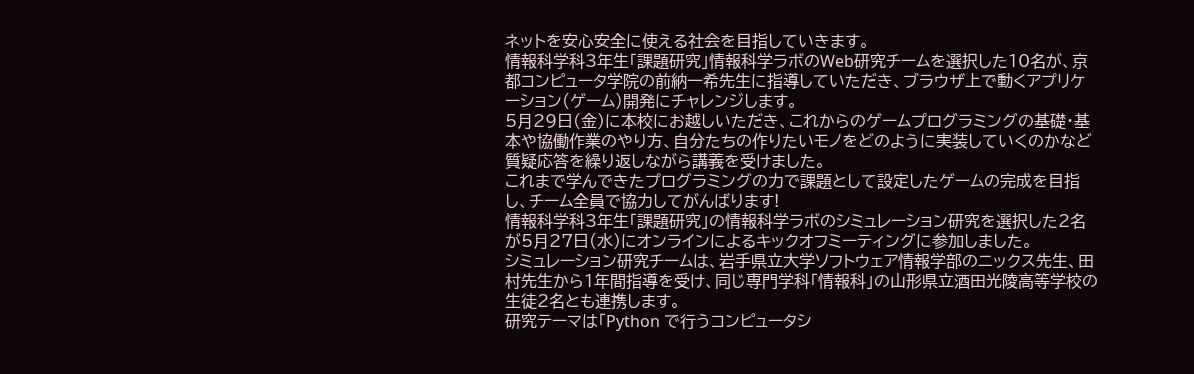ネットを安心安全に使える社会を目指していきます。
情報科学科3年生「課題研究」情報科学ラボのWeb研究チームを選択した10名が、京都コンピュータ学院の前納一希先生に指導していただき、ブラウザ上で動くアプリケーション(ゲーム)開発にチャレンジします。
5月29日(金)に本校にお越しいただき、これからのゲームプログラミングの基礎・基本や協働作業のやり方、自分たちの作りたいモノをどのように実装していくのかなど質疑応答を繰り返しながら講義を受けました。
これまで学んできたプログラミングの力で課題として設定したゲームの完成を目指し、チーム全員で協力してがんばります!
情報科学科3年生「課題研究」の情報科学ラボのシミュレーション研究を選択した2名が5月27日(水)にオンラインによるキックオフミーティングに参加しました。
シミュレーション研究チームは、岩手県立大学ソフトウェア情報学部のニックス先生、田村先生から1年間指導を受け、同じ専門学科「情報科」の山形県立酒田光陵高等学校の生徒2名とも連携します。
研究テーマは「Python で行うコンピュータシ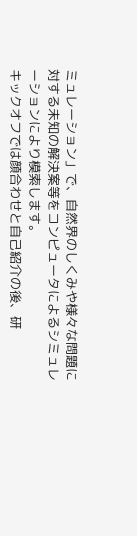ミュレーション」で、自然界のしくみや様々な問題に対する未知の解決案等をコンピュータによるシミュレーションにより模索します。
キックオフでは顔合わせと自己紹介の後、研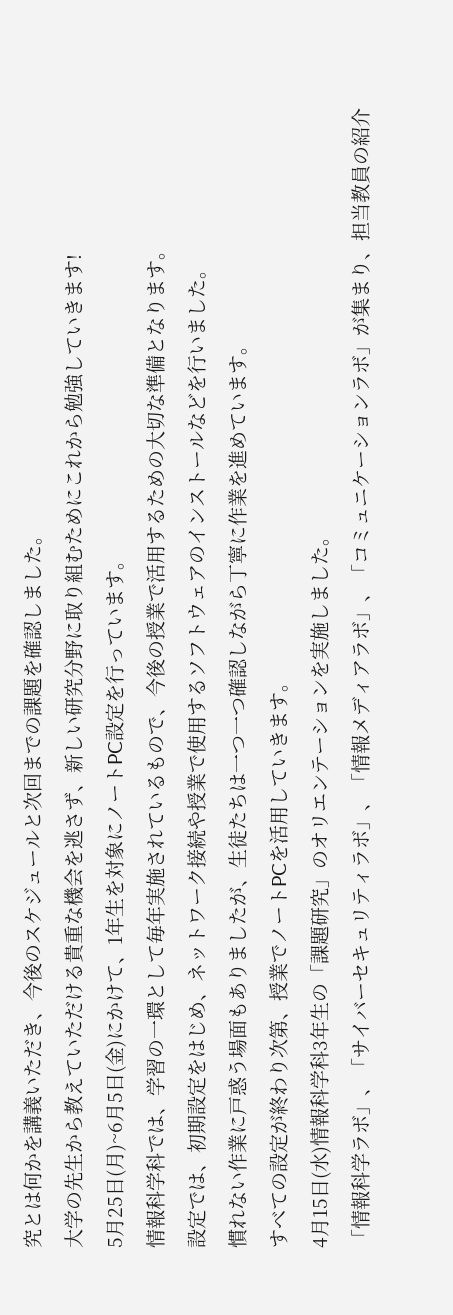究とは何かを講義いただき、今後のスケジュールと次回までの課題を確認しました。
大学の先生から教えていただける貴重な機会を逃さず、新しい研究分野に取り組むためにこれから勉強していきます!
5月25日(月)~6月5日(金)にかけて、1年生を対象にノートPC設定を行っています。
情報科学科では、学習の一環として毎年実施されているもので、今後の授業で活用するための大切な準備となります。
設定では、初期設定をはじめ、ネットワーク接続や授業で使用するソフトウェアのインストールなどを行いました。
慣れない作業に戸惑う場面もありましたが、生徒たちは一つ一つ確認しながら丁寧に作業を進めています。
すべての設定が終わり次第、授業でノートPCを活用していきます。
4月15日(水)情報科学科3年生の「課題研究」のオリエンテーションを実施しました。
「情報科学ラボ」、「サイバーセキュリティラボ」、「情報メディアラボ」、「コミュニケーションラボ」が集まり、担当教員の紹介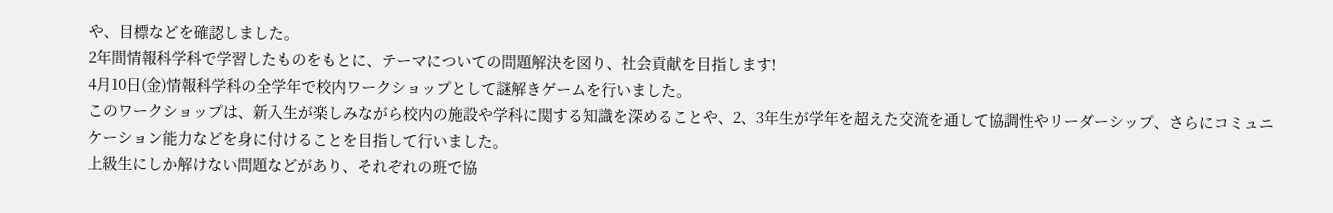や、目標などを確認しました。
2年間情報科学科で学習したものをもとに、テーマについての問題解決を図り、社会貢献を目指します!
4月10日(金)情報科学科の全学年で校内ワークショップとして謎解きゲームを行いました。
このワークショップは、新入生が楽しみながら校内の施設や学科に関する知識を深めることや、2、3年生が学年を超えた交流を通して協調性やリーダーシップ、さらにコミュニケーション能力などを身に付けることを目指して行いました。
上級生にしか解けない問題などがあり、それぞれの班で協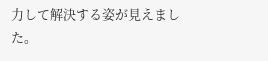力して解決する姿が見えました。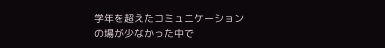学年を超えたコミュニケーションの場が少なかった中で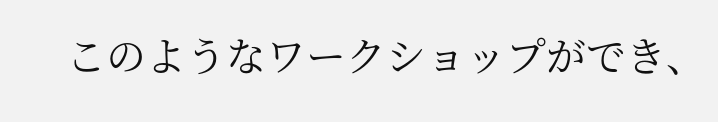このようなワークショップができ、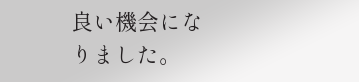良い機会になりました。